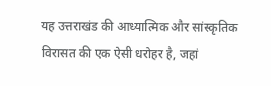यह उत्तराखंड की आध्यात्मिक और सांस्कृतिक विरासत की एक ऐसी धरोहर है, जहां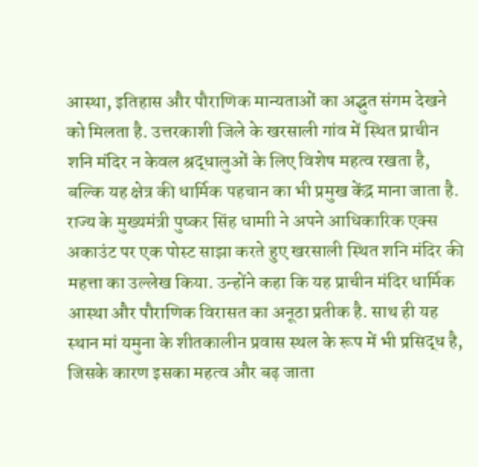आस्था, इतिहास और पौराणिक मान्यताओं का अद्भुत संगम देखने को मिलता है. उत्तरकाशी जिले के खरसाली गांव में स्थित प्राचीन शनि मंदिर न केवल श्रद्धालुओं के लिए विशेष महत्व रखता है, बल्कि यह क्षेत्र की धार्मिक पहचान का भी प्रमुख केंद्र माना जाता है.
राज्य के मुख्यमंत्री पुष्कर सिंह धामाी ने अपने आधिकारिक एक्स अकाउंट पर एक पोस्ट साझा करते हुए खरसाली स्थित शनि मंदिर की महत्ता का उल्लेख किया. उन्होंने कहा कि यह प्राचीन मंदिर धार्मिक आस्था और पौराणिक विरासत का अनूठा प्रतीक है. साथ ही यह स्थान मां यमुना के शीतकालीन प्रवास स्थल के रूप में भी प्रसिद्ध है, जिसके कारण इसका महत्व और बढ़ जाता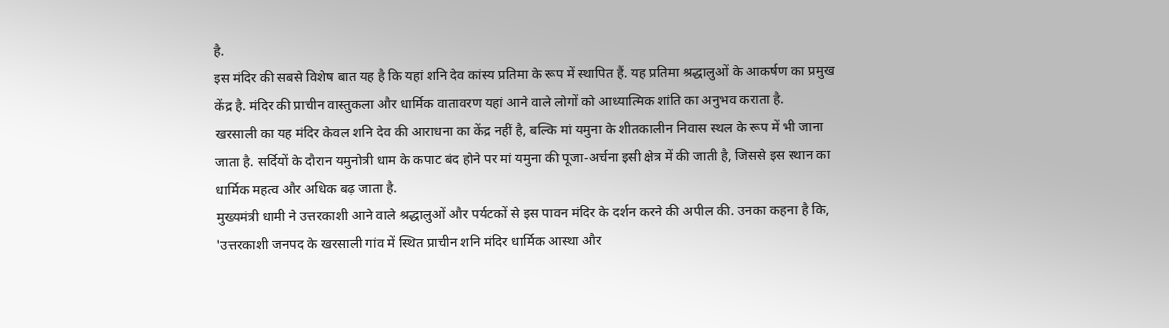है.
इस मंदिर की सबसे विशेष बात यह है कि यहां शनि देव कांस्य प्रतिमा के रूप में स्थापित हैं. यह प्रतिमा श्रद्धालुओं के आकर्षण का प्रमुख केंद्र है. मंदिर की प्राचीन वास्तुकला और धार्मिक वातावरण यहां आने वाले लोगों को आध्यात्मिक शांति का अनुभव कराता है.
खरसाली का यह मंदिर केवल शनि देव की आराधना का केंद्र नहीं है, बल्कि मां यमुना के शीतकालीन निवास स्थल के रूप में भी जाना जाता है. सर्दियों के दौरान यमुनोत्री धाम के कपाट बंद होने पर मां यमुना की पूजा-अर्चना इसी क्षेत्र में की जाती है, जिससे इस स्थान का धार्मिक महत्व और अधिक बढ़ जाता है.
मुख्यमंत्री धामी ने उत्तरकाशी आने वाले श्रद्धालुओं और पर्यटकों से इस पावन मंदिर के दर्शन करने की अपील की. उनका कहना है कि, 'उत्तरकाशी जनपद के खरसाली गांव में स्थित प्राचीन शनि मंदिर धार्मिक आस्था और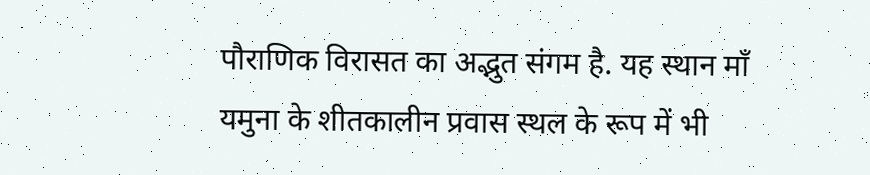पौराणिक विरासत का अद्भुत संगम है. यह स्थान माँ यमुना के शीतकालीन प्रवास स्थल के रूप में भी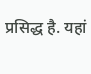प्रसिद्ध है. यहां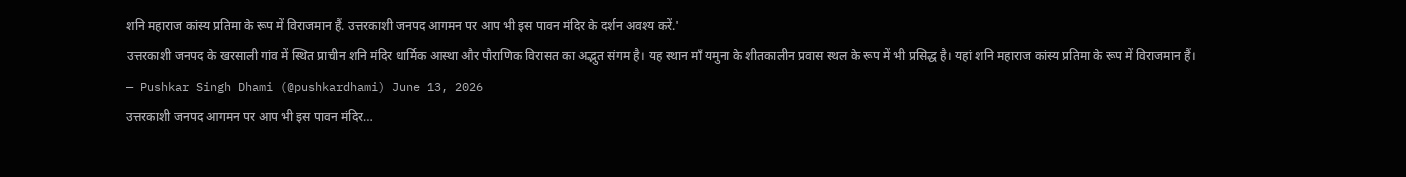शनि महाराज कांस्य प्रतिमा के रूप में विराजमान हैं. उत्तरकाशी जनपद आगमन पर आप भी इस पावन मंदिर के दर्शन अवश्य करें.'
उत्तरकाशी जनपद के खरसाली गांव में स्थित प्राचीन शनि मंदिर धार्मिक आस्था और पौराणिक विरासत का अद्भुत संगम है। यह स्थान माँ यमुना के शीतकालीन प्रवास स्थल के रूप में भी प्रसिद्ध है। यहां शनि महाराज कांस्य प्रतिमा के रूप में विराजमान हैं।
— Pushkar Singh Dhami (@pushkardhami) June 13, 2026
उत्तरकाशी जनपद आगमन पर आप भी इस पावन मंदिर…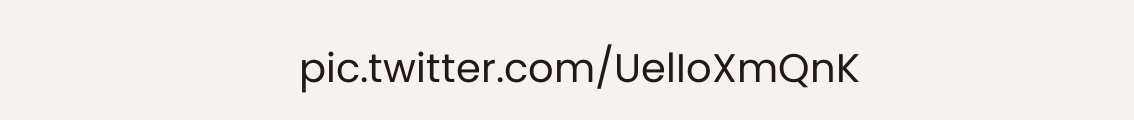pic.twitter.com/UelIoXmQnK